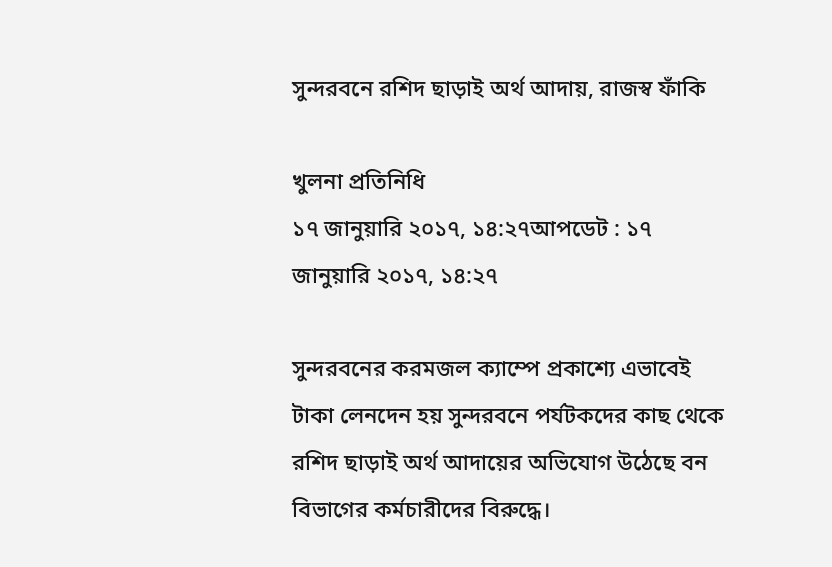সুন্দরবনে রশিদ ছাড়াই অর্থ আদায়, রাজস্ব ফাঁকি

খুলনা প্রতিনিধি
১৭ জানুয়ারি ২০১৭, ১৪:২৭আপডেট : ১৭ জানুয়ারি ২০১৭, ১৪:২৭

সুন্দরবনের করমজল ক্যাম্পে প্রকাশ্যে এভাবেই টাকা লেনদেন হয় সুন্দরবনে পর্যটকদের কাছ থেকে রশিদ ছাড়াই অর্থ আদায়ের অভিযোগ উঠেছে বন বিভাগের কর্মচারীদের বিরুদ্ধে।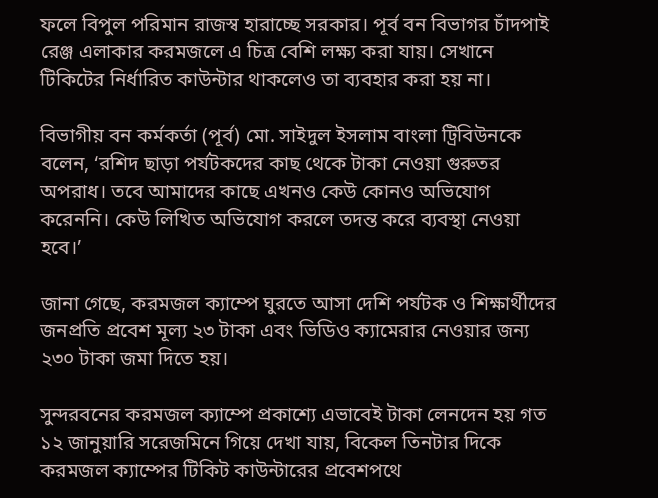ফলে বিপুল পরিমান রাজস্ব হারাচ্ছে সরকার। পূর্ব বন বিভাগর চাঁদপাই রেঞ্জ এলাকার করমজলে এ চিত্র বেশি লক্ষ্য করা যায়। সেখানে টিকিটের নির্ধারিত কাউন্টার থাকলেও তা ব্যবহার করা হয় না।

বিভাগীয় বন কর্মকর্তা (পূর্ব) মো. সাইদুল ইসলাম বাংলা ট্রিবিউনকে বলেন, ‘রশিদ ছাড়া পর্যটকদের কাছ থেকে টাকা নেওয়া গুরুতর অপরাধ। তবে আমাদের কাছে এখনও কেউ কোনও অভিযোগ করেননি। কেউ লিখিত অভিযোগ করলে তদন্ত করে ব্যবস্থা নেওয়া হবে।’

জানা গেছে, করমজল ক্যাম্পে ঘুরতে আসা দেশি পর্যটক ও শিক্ষার্থীদের জনপ্রতি প্রবেশ মূল্য ২৩ টাকা এবং ভিডিও ক্যামেরার নেওয়ার জন্য ২৩০ টাকা জমা দিতে হয়।

সুন্দরবনের করমজল ক্যাম্পে প্রকাশ্যে এভাবেই টাকা লেনদেন হয় গত ১২ জানুয়ারি সরেজমিনে গিয়ে দেখা যায়, বিকেল তিনটার দিকে করমজল ক্যাম্পের টিকিট কাউন্টারের প্রবেশপথে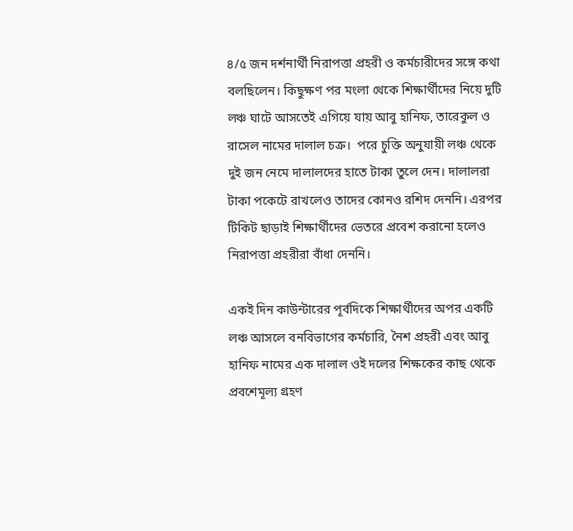৪/৫ জন দর্শনার্থী নিরাপত্তা প্রহরী ও কর্মচারীদের সঙ্গে কথা বলছিলেন। কিছুক্ষণ পর মংলা থেকে শিক্ষার্থীদের নিয়ে দুটি লঞ্চ ঘাটে আসতেই এগিয়ে যায় আবু হানিফ, তারেকুল ও রাসেল নামের দালাল চক্র।  পরে চুক্তি অনুযায়ী লঞ্চ থেকে দুই জন নেমে দালালদের হাতে টাকা তুলে দেন। দালালরা টাকা পকেটে রাখলেও তাদের কোনও রশিদ দেননি। এরপর টিকিট ছাড়াই শিক্ষার্থীদের ভেতরে প্রবেশ করানো হলেও নিরাপত্তা প্রহরীরা বাঁধা দেননি।

একই দিন কাউন্টারের পূর্বদিকে শিক্ষার্থীদের অপর একটি লঞ্চ আসলে বনবিভাগের কর্মচারি, নৈশ প্রহরী এবং আবু হানিফ নামের এক দালাল ওই দলের শিক্ষকের কাছ থেকে প্রবশেমূল্য গ্রহণ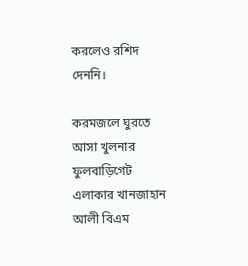করলেও রশিদ দেননি।

করমজলে ঘুরতে আসা খুলনার ফুলবাড়িগেট এলাকার খানজাহান আলী বিএম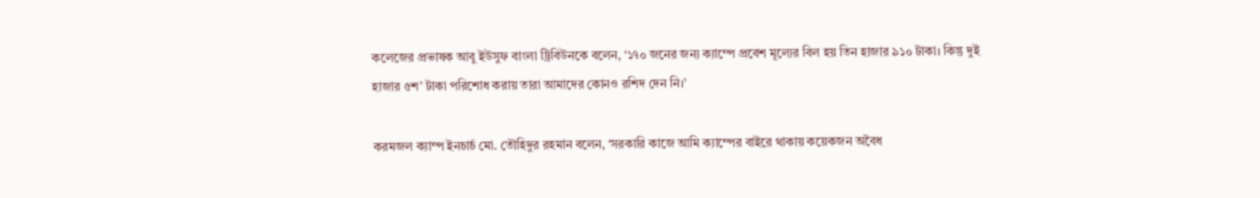কলেজের প্রভাষক আবু ইউসুফ বাংলা ট্রিবিউনকে বলেন, ‘১৭০ জনের জন্য ক্যাম্পে প্রবেশ মূল্যের বিল হয় তিন হাজার ৯১০ টাকা। কিন্তু দুই হাজার ৫শ’ টাকা পরিশোধ করায় তারা আমাদের কোনও রশিদ দেন নি।’

করমজল ক্যাম্প ইনচার্চ মো. তৌহিদুর রহমান বলেন, ‘সরকারি কাজে আমি ক্যাম্পের বাইরে থাকায় কয়েকজন অবৈধ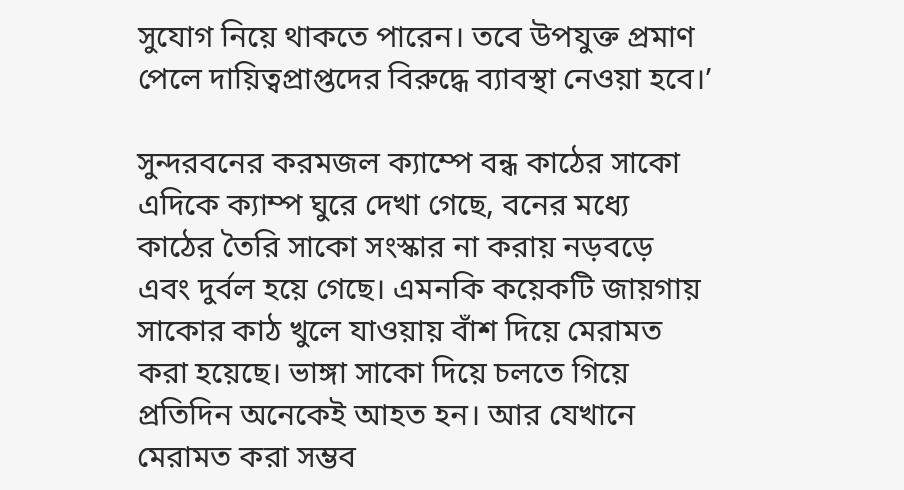সুযোগ নিয়ে থাকতে পারেন। তবে উপযুক্ত প্রমাণ পেলে দায়িত্বপ্রাপ্তদের বিরুদ্ধে ব্যাবস্থা নেওয়া হবে।’

সুন্দরবনের করমজল ক্যাম্পে বন্ধ কাঠের সাকো এদিকে ক্যাম্প ঘুরে দেখা গেছে, বনের মধ্যে কাঠের তৈরি সাকো সংস্কার না করায় নড়বড়ে এবং দুর্বল হয়ে গেছে। এমনকি কয়েকটি জায়গায় সাকোর কাঠ খুলে যাওয়ায় বাঁশ দিয়ে মেরামত করা হয়েছে। ভাঙ্গা সাকো দিয়ে চলতে গিয়ে প্রতিদিন অনেকেই আহত হন। আর যেখানে মেরামত করা সম্ভব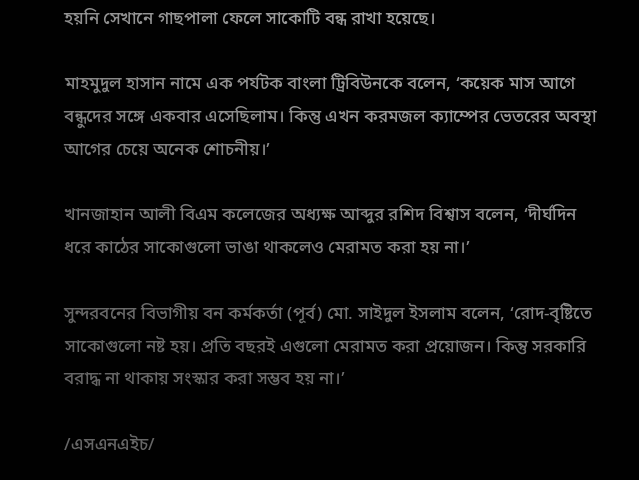হয়নি সেখানে গাছপালা ফেলে সাকোটি বন্ধ রাখা হয়েছে।

মাহমুদুল হাসান নামে এক পর্যটক বাংলা ট্রিবিউনকে বলেন, ‘কয়েক মাস আগে বন্ধুদের সঙ্গে একবার এসেছিলাম। কিন্তু এখন করমজল ক্যাম্পের ভেতরের অবস্থা আগের চেয়ে অনেক শোচনীয়।’

খানজাহান আলী বিএম কলেজের অধ্যক্ষ আব্দুর রশিদ বিশ্বাস বলেন, ‘দীর্ঘদিন ধরে কাঠের সাকোগুলো ভাঙা থাকলেও মেরামত করা হয় না।’

সুন্দরবনের বিভাগীয় বন কর্মকর্তা (পূর্ব) মো. সাইদুল ইসলাম বলেন, ‘রোদ-বৃষ্টিতে সাকোগুলো নষ্ট হয়। প্রতি বছরই এগুলো মেরামত করা প্রয়োজন। কিন্তু সরকারি বরাদ্ধ না থাকায় সংস্কার করা সম্ভব হয় না।’

/এসএনএইচ/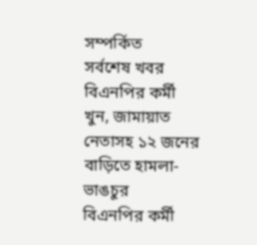সম্পর্কিত
সর্বশেষ খবর
বিএনপির কর্মী খুন, জামায়াত নেতাসহ ১২ জনের বাড়িতে হামলা-ভাঙচুর
বিএনপির কর্মী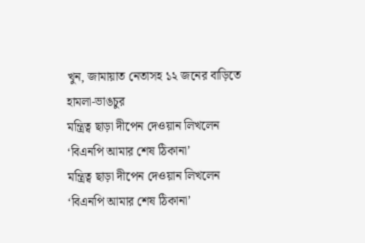খুন, জামায়াত নেতাসহ ১২ জনের বাড়িতে হামলা-ভাঙচুর
মন্ত্রিত্ব ছাড়া দীপেন দেওয়ান লিখলেন ‘বিএনপি আমার শেষ ঠিকানা’
মন্ত্রিত্ব ছাড়া দীপেন দেওয়ান লিখলেন ‘বিএনপি আমার শেষ ঠিকানা’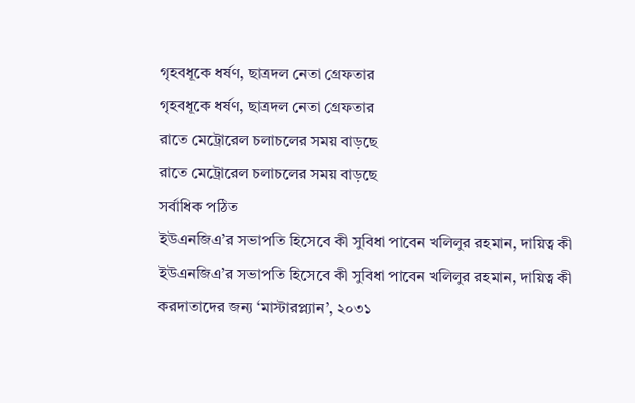গৃহবধূকে ধর্ষণ, ছাত্রদল নেতা গ্রেফতার
গৃহবধূকে ধর্ষণ, ছাত্রদল নেতা গ্রেফতার
রাতে মেট্রোরেল চলাচলের সময় বাড়ছে
রাতে মেট্রোরেল চলাচলের সময় বাড়ছে
সর্বাধিক পঠিত
ইউএনজিএ’র সভাপতি হিসেবে কী সুবিধা পাবেন খলিলুর রহমান, দায়িত্ব কী
ইউএনজিএ’র সভাপতি হিসেবে কী সুবিধা পাবেন খলিলুর রহমান, দায়িত্ব কী
করদাতাদের জন্য ‘মাস্টারপ্ল্যান’, ২০৩১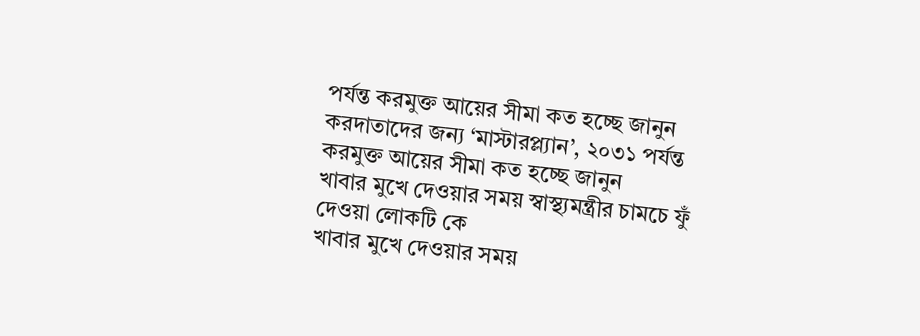পর্যন্ত করমুক্ত আয়ের সীমা কত হচ্ছে জানুন
করদাতাদের জন্য ‘মাস্টারপ্ল্যান’, ২০৩১ পর্যন্ত করমুক্ত আয়ের সীমা কত হচ্ছে জানুন
খাবার মুখে দেওয়ার সময় স্বাস্থ্যমন্ত্রীর চামচে ফুঁ দেওয়া লোকটি কে
খাবার মুখে দেওয়ার সময়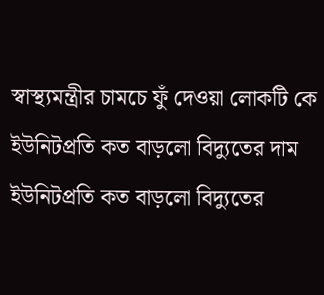স্বাস্থ্যমন্ত্রীর চামচে ফুঁ দেওয়া লোকটি কে
ইউনিটপ্রতি কত বাড়লো বিদ্যুতের দাম
ইউনিটপ্রতি কত বাড়লো বিদ্যুতের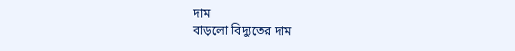দাম
বাড়লো বিদ্যুতের দাম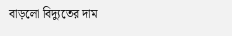বাড়লো বিদ্যুতের দাম